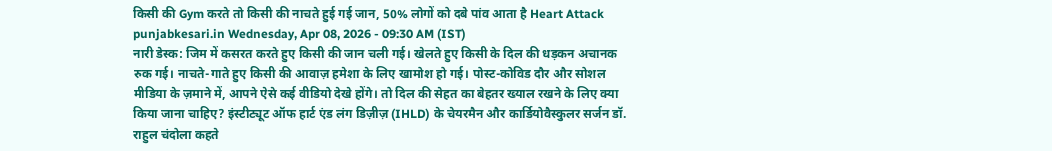किसी की Gym करते तो किसी की नाचते हुई गई जान, 50% लोगों को दबे पांव आता है Heart Attack
punjabkesari.in Wednesday, Apr 08, 2026 - 09:30 AM (IST)
नारी डेस्क: जिम में कसरत करते हुए किसी की जान चली गई। खेलते हुए किसी के दिल की धड़कन अचानक रुक गई। नाचते-गाते हुए किसी की आवाज़ हमेशा के लिए खामोश हो गई। पोस्ट-कोविड दौर और सोशल मीडिया के ज़माने में, आपने ऐसे कई वीडियो देखे होंगे। तो दिल की सेहत का बेहतर ख्याल रखने के लिए क्या किया जाना चाहिए? इंस्टीट्यूट ऑफ हार्ट एंड लंग डिज़ीज़ (IHLD) के चेयरमैन और कार्डियोवैस्कुलर सर्जन डॉ. राहुल चंदोला कहते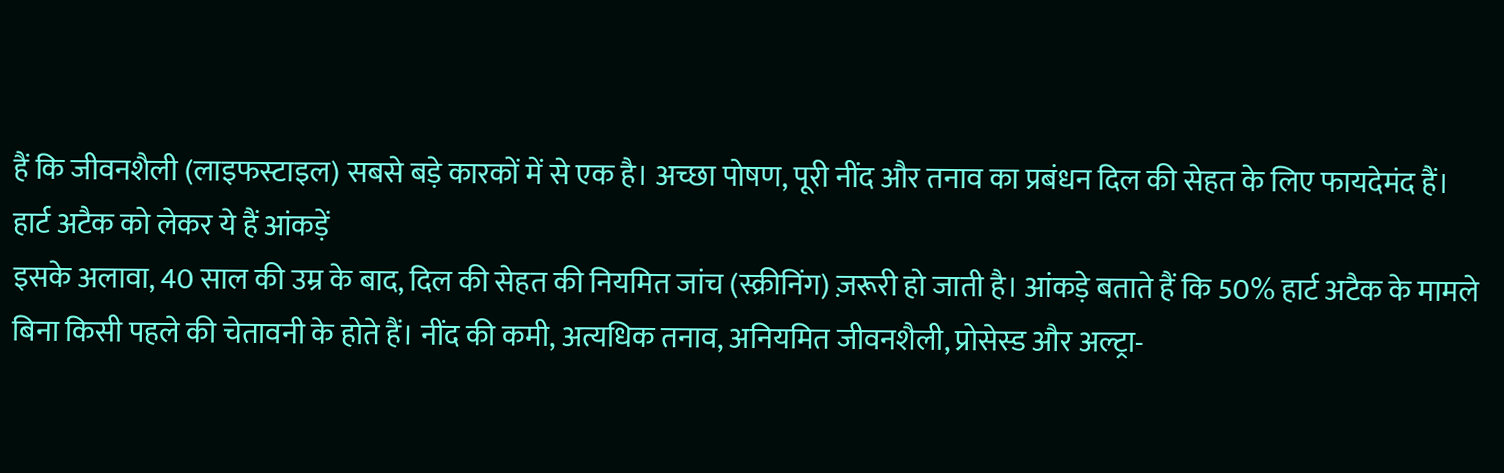हैं कि जीवनशैली (लाइफस्टाइल) सबसे बड़े कारकों में से एक है। अच्छा पोषण, पूरी नींद और तनाव का प्रबंधन दिल की सेहत के लिए फायदेमंद हैं।
हार्ट अटैक को लेकर ये हैं आंकड़ें
इसके अलावा, 40 साल की उम्र के बाद, दिल की सेहत की नियमित जांच (स्क्रीनिंग) ज़रूरी हो जाती है। आंकड़े बताते हैं कि 50% हार्ट अटैक के मामले बिना किसी पहले की चेतावनी के होते हैं। नींद की कमी, अत्यधिक तनाव, अनियमित जीवनशैली, प्रोसेस्ड और अल्ट्रा-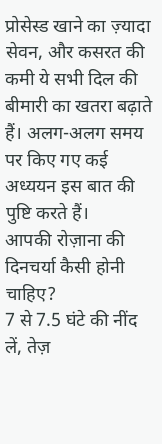प्रोसेस्ड खाने का ज़्यादा सेवन, और कसरत की कमी ये सभी दिल की बीमारी का खतरा बढ़ाते हैं। अलग-अलग समय पर किए गए कई अध्ययन इस बात की पुष्टि करते हैं।
आपकी रोज़ाना की दिनचर्या कैसी होनी चाहिए?
7 से 7.5 घंटे की नींद लें, तेज़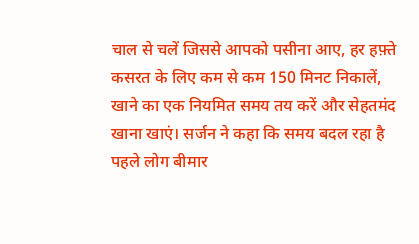चाल से चलें जिससे आपको पसीना आए, हर हफ़्ते कसरत के लिए कम से कम 150 मिनट निकालें, खाने का एक नियमित समय तय करें और सेहतमंद खाना खाएं। सर्जन ने कहा कि समय बदल रहा है पहले लोग बीमार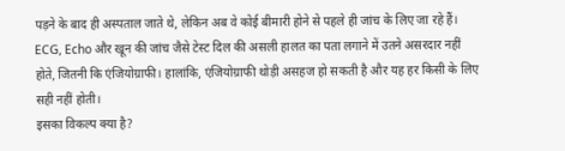पड़ने के बाद ही अस्पताल जाते थे, लेकिन अब वे कोई बीमारी होने से पहले ही जांच के लिए जा रहे हैं। ECG, Echo और खून की जांच जैसे टेस्ट दिल की असली हालत का पता लगाने में उतने असरदार नहीं होते, जितनी कि एंजियोग्राफी। हालांकि, एंजियोग्राफी थोड़ी असहज हो सकती है और यह हर किसी के लिए सही नहीं होती।
इसका विकल्प क्या है?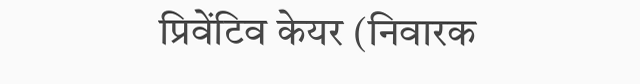प्रिवेंटिव केयर (निवारक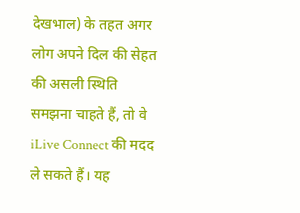देखभाल) के तहत अगर लोग अपने दिल की सेहत की असली स्थिति समझना चाहते हैं, तो वे iLive Connect की मदद ले सकते हैं। यह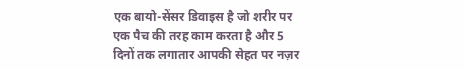एक बायो-सेंसर डिवाइस है जो शरीर पर एक पैच की तरह काम करता है और 5 दिनों तक लगातार आपकी सेहत पर नज़र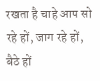रखता है चाहे आप सो रहे हों, जाग रहे हों, बैठे हों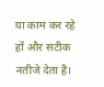या काम कर रहे हों और सटीक नतीजे देता है।